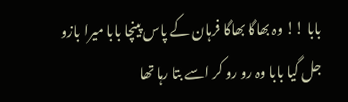بابا !! وہ بھاگا بھاگا فرہان کے پاس پینچا بابا میرا بازو جل گیا بابا وہ رو رو کر اسے بتا رہا تھا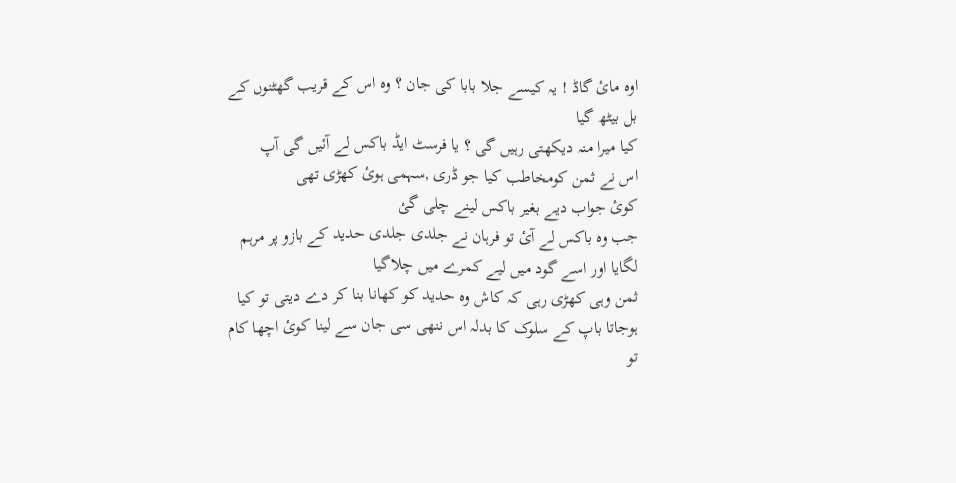اوہ مائ گاڈ ! یہ کیسے جلا بابا کی جان ؟ وہ اس کے قریب گھٹنوں کے بل بیٹھ گیا
کیا میرا منہ دیکھتی رہیں گی ؟ یا فرسٹ ایڈ باکس لے آئیں گی آپ
اس نے ثمن کومخاطب کیا جو ڈری ,سہمی ہوئ کھڑی تھی
کوئ جواب دیے بغیر باکس لینے چلی گئ
جب وہ باکس لے آئ تو فرہان نے جلدی جلدی حدید کے بازو پر مرہم لگایا اور اسے گود میں لیے کمرے میں چلاگیا
ثمن وہی کھڑی رہی کہ کاش وہ حدید کو کھانا بنا کر دے دیتی تو کیا ہوجاتا باپ کے سلوک کا بدلہ اس ننھی سی جان سے لینا کوئ اچھا کام تو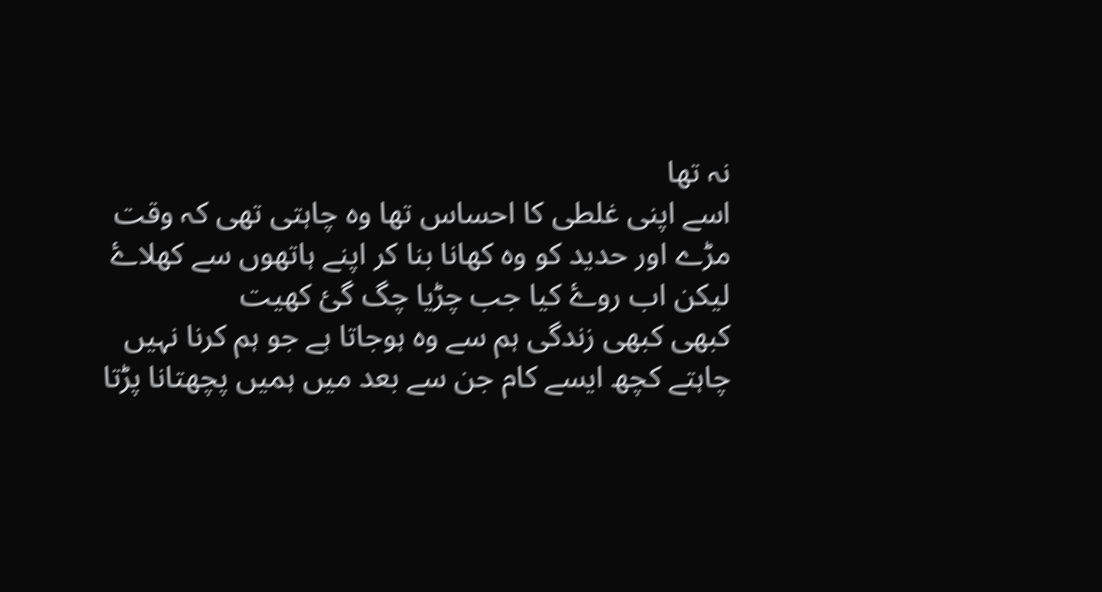نہ تھا
اسے اپنی غلطی کا احساس تھا وہ چاہتی تھی کہ وقت مڑے اور حدید کو وہ کھانا بنا کر اپنے ہاتھوں سے کھلاۓ
لیکن اب روۓ کیا جب چڑیا چگ گئ کھیت
کبھی کبھی زندگی ہم سے وہ ہوجاتا ہے جو ہم کرنا نہیں چاہتے کچھ ایسے کام جن سے بعد میں ہمیں پچھتانا پڑتا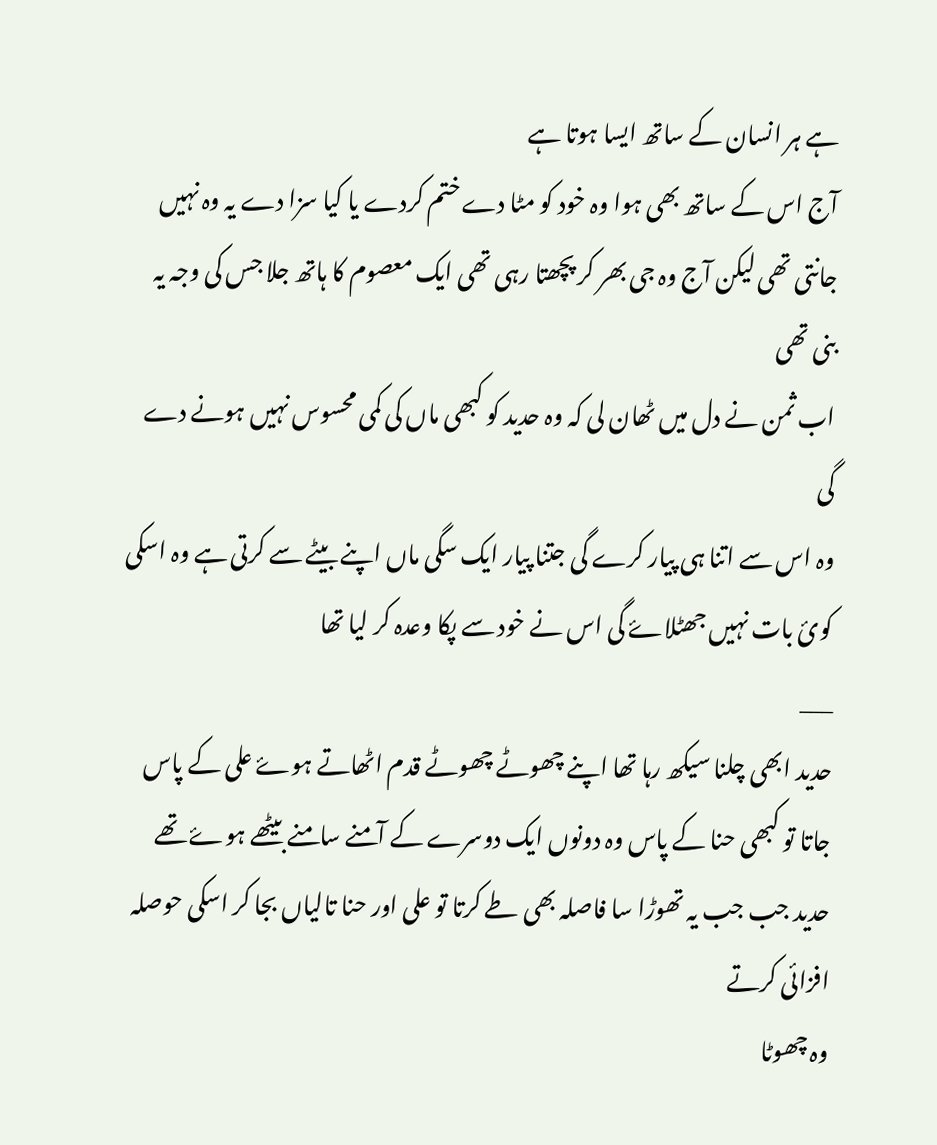ہے ہر انسان کے ساتھ ایسا ہوتا ہے
آج اس کے ساتھ بھی ہوا وہ خود کو مٹا دے ختم کردے یا کیا سزا دے یہ وہ نہیں جانتی تھی لیکن آج وہ جی بھر کر پچھتا رہی تھی ایک معصوم کا ہاتھ جلا جس کی وجہ یہ بنی تھی
اب ثمن نے دل میں ٹھان لی کہ وہ حدید کو کبھی ماں کی کمی محسوس نہیں ہونے دے گی
وہ اس سے اتنا ہی پیار کرے گی جتنا پیار ایک سگی ماں اپنے بیٹے سے کرتی ہے وہ اسکی کوئ بات نہیں جھٹلاۓ گی اس نے خود سے پکا وعدہ کر لیا تھا
___
حدید ابھی چلنا سیکھ رہا تھا اپنے چھوٹے چھوٹے قدم اٹھاتے ہوۓ علی کے پاس جاتا تو کبھی حنا کے پاس وہ دونوں ایک دوسرے کے آمنے سامنے بیٹھے ہوۓ تھے حدید جب جب یہ تھوڑا سا فاصلہ بھی طے کرتا تو علی اور حنا تالیاں بجا کر اسکی حوصلہ افزائی کرتے
وہ چھوٹا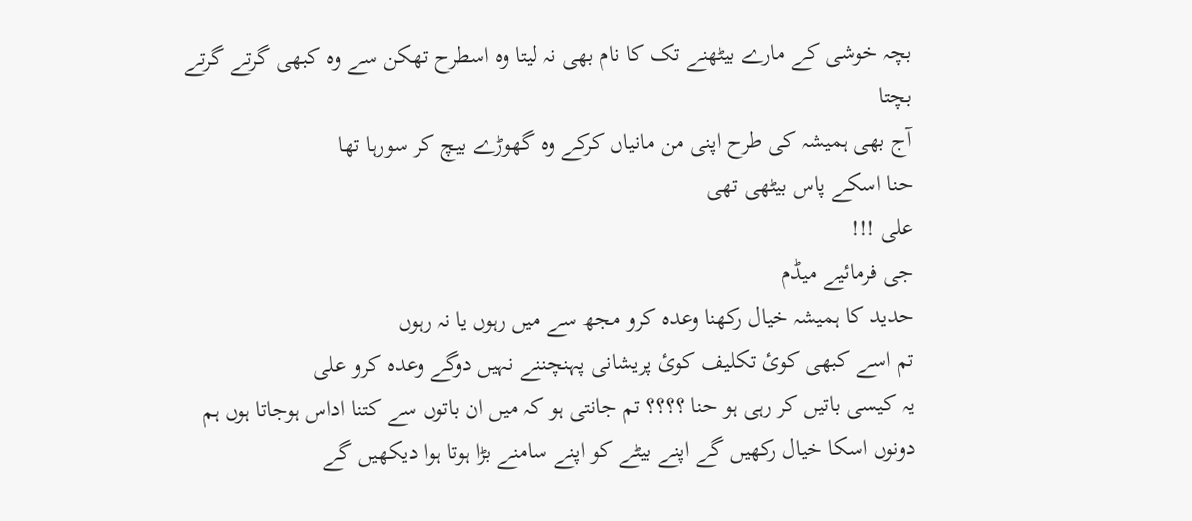بچہ خوشی کے مارے بیٹھنے تک کا نام بھی نہ لیتا وہ اسطرح تھکن سے وہ کبھی گرتے گرتے بچتا
آج بھی ہمیشہ کی طرح اپنی من مانیاں کرکے وہ گھوڑے بیچ کر سورہا تھا
حنا اسکے پاس بیٹھی تھی
علی !!!
جی فرمائیے میڈم
حدید کا ہمیشہ خیال رکھنا وعدہ کرو مجھ سے میں رہوں یا نہ رہوں
تم اسے کبھی کوئ تکلیف کوئ پریشانی پہنچننے نہیں دوگے وعدہ کرو علی
یہ کیسی باتیں کر رہی ہو حنا ؟؟؟؟ تم جانتی ہو کہ میں ان باتوں سے کتنا اداس ہوجاتا ہوں ہم دونوں اسکا خیال رکھیں گے اپنے بیٹے کو اپنے سامنے بڑا ہوتا ہوا دیکھیں گے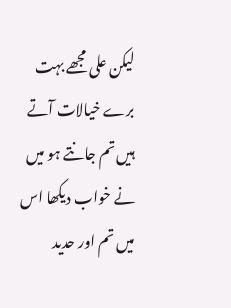لیکن علی مجھے بہت برے خیالات آتے ہیں تم جانتے ہو میں نے خواب دیکھا اس میں تم اور حدید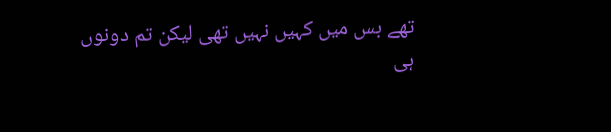تھے بس میں کہیں نہیں تھی لیکن تم دونوں ہی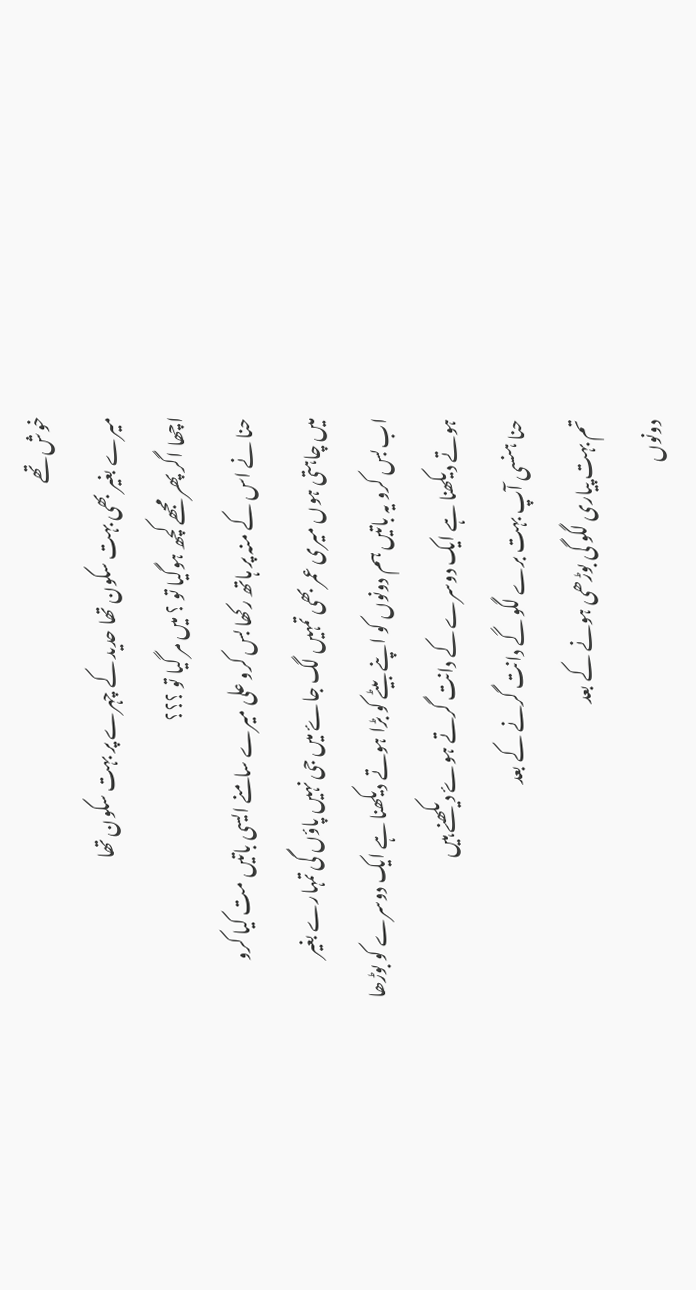خوش تھے
میرے بغیر بھی بہت سکون تھا حدید کے چہرے پر بہت سکون تھا
اچھا اگر پھر مجھے کچھ ہوگیا تو ؟ میں مر گیا تو ؟؟؟
حنا نے اس کے منہ پر ہاتھ رکھا بس کرو علی میرے سامنے ایسی باتیں مت کیا کرو
میں چاہتی ہوں میری عمر بھی تمہیں لگ جاۓ میں جی نہیں پاؤں گی تمہارے بغیر
اب بس کرو یہ باتیں ہم دونوں کو اپنے بیٹے کو بڑا ہوتے دیکھنا ہے ایک دوسرے کو بوڑھا ہوتے دیکھنا ہے ایک دوسرے کے دانت گرتے ہوۓ دیکھنے ہیں
حنا ہنسی آپ بہت برے لگو گے دانت گرنے کے بعد
تم بہت پیاری لگو گی بوڑھی ہونے کے بعد
دونوں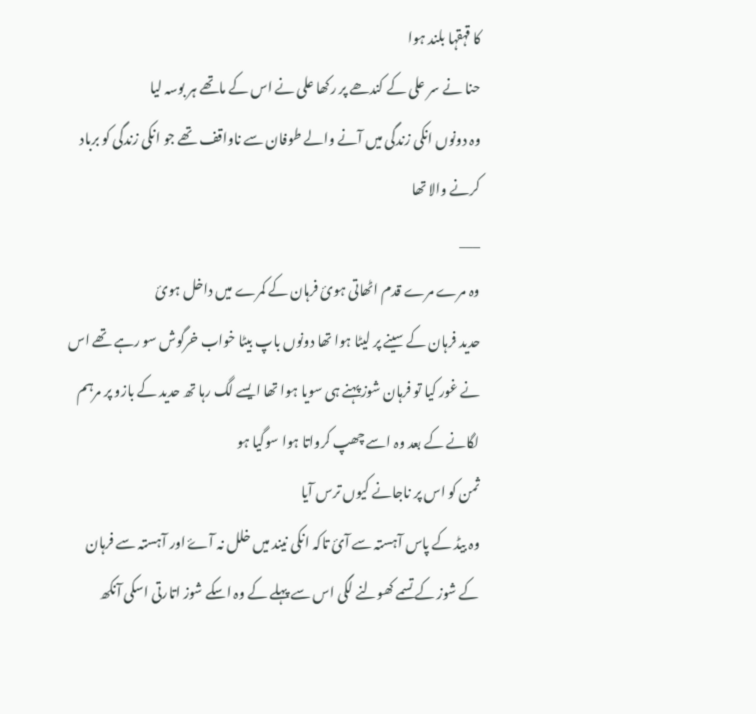کا قہقہا بلند ہوا
حنا نے سر علی کے کندھے پر رکھا علی نے اس کے ماتھے ہر بوسہ لیا
وہ دونوں انکی زندگی میں آنے والے طوفان سے ناواقف تھے جو انکی زندگی کو برباد کرنے والا تھا
___
وہ مرے مرے قدم اٹھاتی ہوئ فرہان کے کمرے میں داخل ہوئ
حدید فرہان کے سینے پر لیٹا ہوا تھا دونوں باپ بیٹا خواب خرگوش سو رہے تھے اس نے غور کیا تو فرہان شوز پہنے ہی سویا ہوا تھا ایسے لگ رہا تھ حدید کے بازو پر مرہم لگانے کے بعد وہ اسے چھپ کرواتا ہوا سوگیا ہو
ثمن کو اس پر ناجانے کیوں ترس آیا
وہ بیڈ کے پاس آہستہ سے آئ تاکہ انکی نیند میں خلل نہ آۓ اور آہستہ سے فرہان کے شوز کے تسمے کھولنے لگی اس سے پہلے کے وہ اسکے شوز اتارتی اسکی آنکھ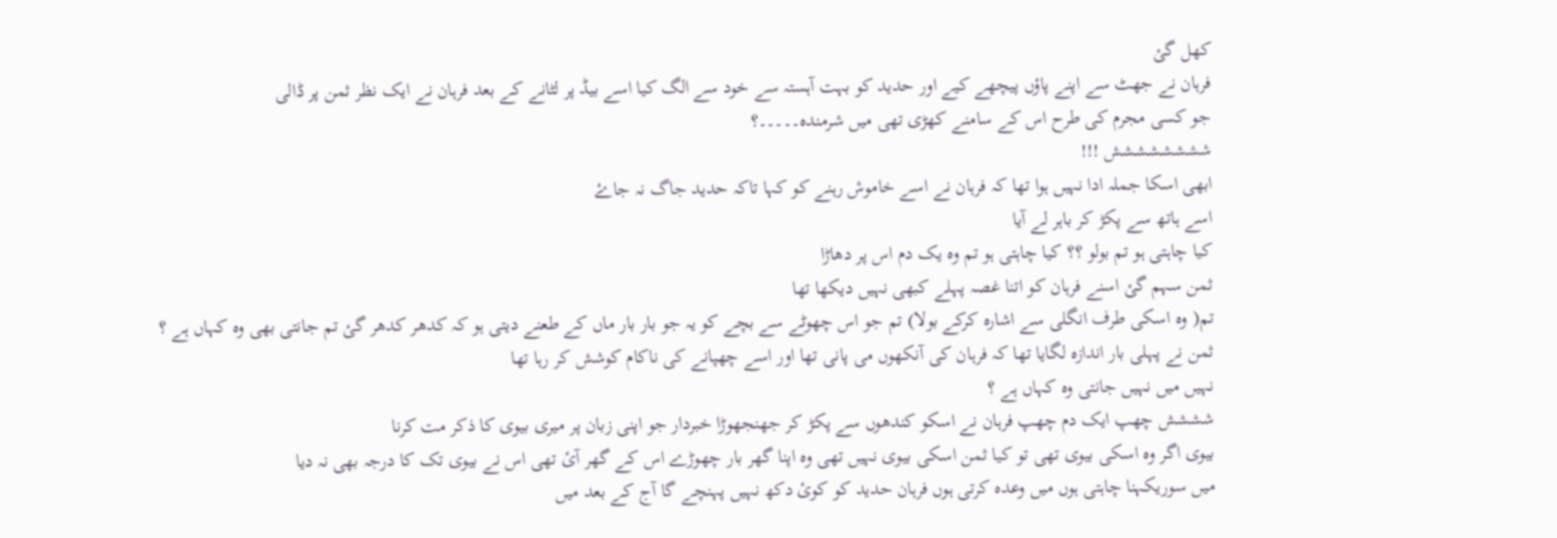کھل گئ
فرہان نے جھٹ سے اپنے پاؤں پیچھے کیے اور حدید کو بہت آہستہ سے خود سے الگ کیا اسے بیڈ پر لٹانے کے بعد فرہان نے ایک نظر ثمن پر ڈالی
جو کسی مجرم کی طرح اس کے سامنے کھڑی تھی میں شرمندہ۔۔۔۔۔؟
شششششششش !!!
ابھی اسکا جملہ ادا نہیں ہوا تھا کہ فرہان نے اسے خاموش رہنے کو کہا تاکہ حدید جاگ نہ جاۓ
اسے ہاتھ سے پکڑ کر باہر لے آیا
کیا چاہتی ہو تم بولو ؟؟ کیا چاہتی ہو تم وہ یک دم اس پر دھاڑا
ثمن سہم گئ اسنے فرہان کو اتنا غصہ پہلے کبھی نہیں دیکھا تھا
تم( وہ اسکی طرف انگلی سے اشارہ کرکے بولا) تم جو اس چھوٹے سے بچے کو یہ جو بار بار ماں کے طعنے دیتی ہو کہ کدھر کدھر گئ تم جانتی بھی وہ کہاں ہے ؟
ثمن نے پہلی بار اندازہ لگایا تھا کہ فرہان کی آنکھوں می پانی تھا اور اسے چھپانے کی ناکام کوشش کر رہا تھا
نہیں میں نہیں جانتی وہ کہاں ہے ؟
شششش چھپ ایک دم چھپ فرہان نے اسکو کندھوں سے پکڑ کر جھنجھوڑا خبردار جو اپنی زبان پر میری بیوی کا ذکر مت کرنا
بیوی اگر وہ اسکی بیوی تھی تو کیا ثمن اسکی بیوی نہیں تھی وہ اپنا گھر بار چھوڑے اس کے گھر آئ تھی اس نے بیوی تک کا درجہ بھی نہ دیا
میں سوریکہنا چاہتی ہوں میں وعدہ کرتی ہوں فرہان حدید کو کوئ دکھ نہیں پہنچے گا آج کے بعد میں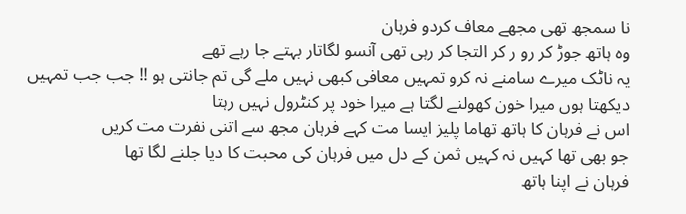نا سمجھ تھی مجھے معاف کردو فرہان
وہ ہاتھ جوڑ کر رو ر کر التجا کر رہی تھی آنسو لگاتار بہتے جا رہے تھے
یہ ناٹک میرے سامنے نہ کرو تمہیں معافی کبھی نہیں ملے گی تم جانتی ہو !! جب جب تمہیں دیکھتا ہوں میرا خون کھولنے لگتا ہے میرا خود پر کنٹرول نہیں رہتا
اس نے فرہان کا ہاتھ تھاما پلیز ایسا مت کہے فرہان مجھ سے اتنی نفرت مت کریں
جو بھی تھا کہیں نہ کہیں ثمن کے دل میں فرہان کی محبت کا دیا جلنے لگا تھا
فرہان نے اپنا ہاتھ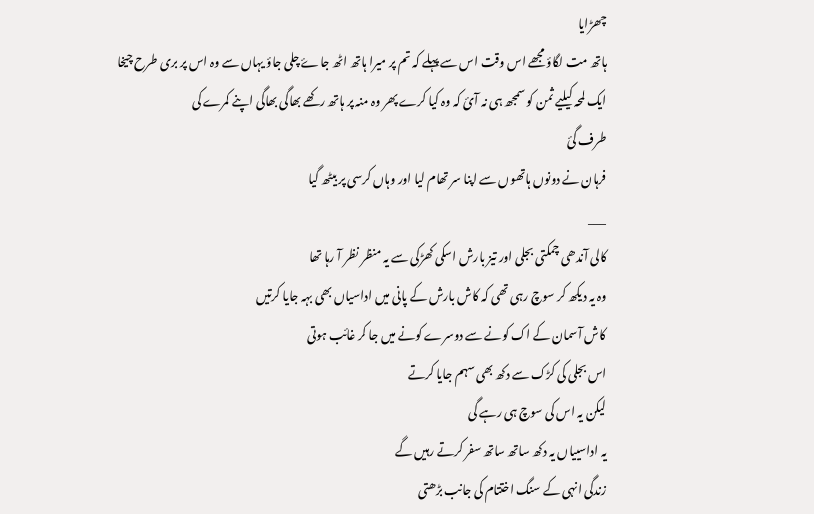چھڑایا
ہاتھ مت لگاؤ مجھے اس وقت اس سے پہلے کہ تم پر میرا ہاتھ اٹھ جاۓ چلی جاؤ یہاں سے وہ اس پر بری طرح چیخا
ایک لمحہ کیلیے ثمن کو سمجھ ہی نہ آئ کہ وہ کیا کرے پھر وہ منہ پر ہاتھ رکھے بھاگی بھاگی اپنے کمرے کی
طرف گئ
فرہان نے دونوں ہاتھوں سے اپنا سر تھام لیا اور وہاں کرسی پر بیٹھ گیا
___
کالی آندھی چمکتی بجلی اور تیز بارش اسکی کھڑکی سے یہ منظر نظر آ رہا تھا
وہ یہ دیکھ کر سوچ رہی تھی کہ کاش بارش کے پانی میں اداسیاں بھی بہہ جایا کرتیں
کاش آسمان کے اک کونے سے دوسرے کونے میں جا کر غائب ہوتی
اس بجلی کی کڑک سے دکھ بھی سہم جایا کرتے
لیکن یہ اس کی سوچ ہی رہے گی
یہ اداسییاں یہ دکھ ساتھ ساتھ سفر کرتے رہیں گے
زندگی انہی کے سنگ اختتام کی جانب بڑھتی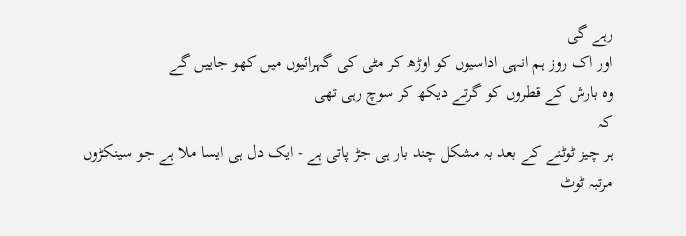رہے گی
اور اک روز ہم انہی اداسیوں کو اوڑھ کر مٹی کی گہرائیوں میں کھو جاییں گے
وہ بارش کے قطروں کو گرتے دیکھ کر سوچ رہی تھی
کہ
ہر چیز ٹوٹنے کے بعد بہ مشکل چند بار ہی جڑ پاتی ہے - ایک دل ہی ایسا ملا ہے جو سینکڑوں مرتبہ ٹوٹ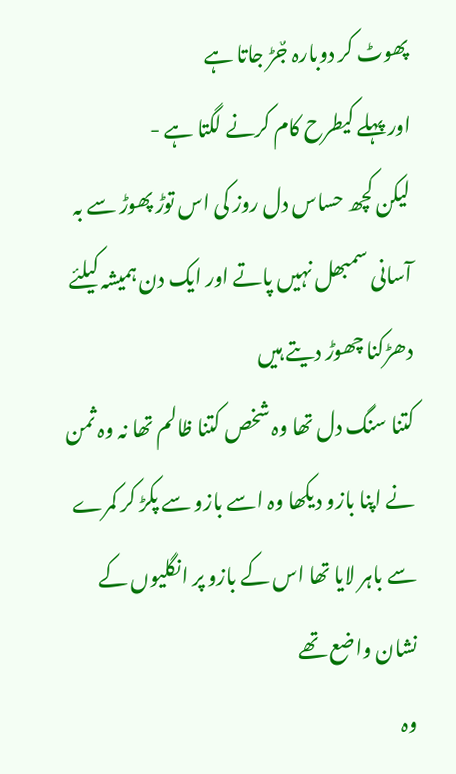پھوٹ کر دوبارہ جٌڑ جاتا ہے
اور پہلے کیطرح کام کرنے لگتا ہے -
لیکن کچھ حساس دل روز کی اس توڑ پھوڑ سے بہ آسانی سمبھل نہیں پاتے اور ایک دن ہمیشہ کیلئے دھڑکنا چھوڑ دیتے ہیں
کتنا سنگ دل تھا وہ شخص کتنا ظالم تھا نہ وہ ثمن نے اپنا بازو دیکھا وہ اسے بازو سے پکڑ کر کمرے سے باہر لایا تھا اس کے بازو پر انگلیوں کے نشان واضع تھے
وہ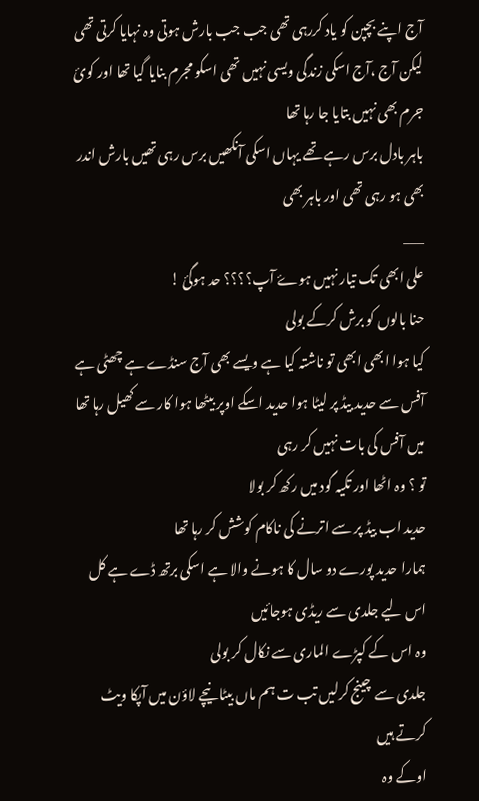آج اپنے بچپن کو یاد کررہی تھی جب جب بارش ہوتی وہ نہایا کرتی تھی
لیکن آج ،آج اسکی زندگی ویسی نہیں تھی اسکو مجرم بنایا گیا تھا اور کوئ جرم بھی نہیں بتایا جا رہا تھا
باہر بادل برس رہے تھے یہاں اسکی آنکھیں برس رہی تھیں بارش اندر بھی ہو رہی تھی اور باہر بھی
___
علی ابھی تک تیار نہیں ہوۓ آپ؟؟؟؟ حد ہوگئ !
حنا بالوں کو برش کرکے بولی
کیا ہوا ابھی ابھی تو ناشتہ کیا ہے ویسے بھی آج سنڈے ہے چھٹی ہے آفس سے حدید بیڈ پر لیٹا ہوا حدید اسکے اوپر بیٹھا ہوا کار سے کھیل رہا تھا
میں آفس کی بات نہیں کر رہی
تو ؟ وہ اٹھا اور تکیہ گود میں رکھ کر بولا
حدید اب بیڈ پر سے اترنے کی ناکام کوشش کر رہا تھا
ہمارا حدید پورے دو سال کا ہونے والا ہے اسکی برتھ ڈے ہے کل اس لیے جلدی سے ریڈی ہوجائیں
وہ اس کے کپڑے الماری سے نکال کر بولی
جلدی سے چینج کرلیں تب ت ہم ماں بیٹا نیچے لاؤن میں آپکا ویٹ کرتے ہیں
اوکے وہ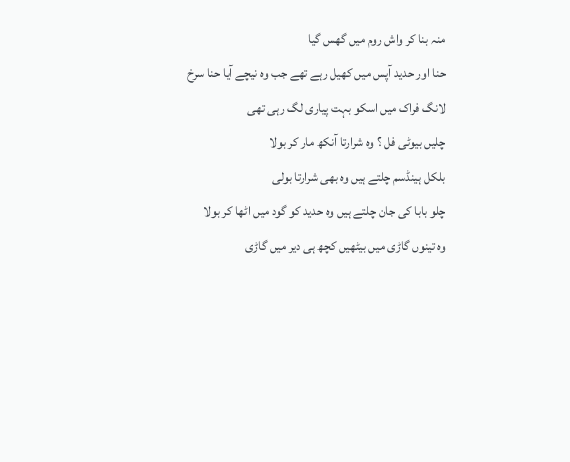منہ بنا کر واش روم میں گھس گیا
حنا اور حدید آپس میں کھیل رہے تھے جب وہ نیچے آیا حنا سرخ لانگ فراک میں اسکو بہت پیاری لگ رہی تھی
چلیں بیوٹی فل ؟ وہ شرارتا آنکھ مار کر بولا
بلکل ہینڈسم چلتے ہیں وہ بھی شرارتا بولی
چلو بابا کی جان چلتے ہیں وہ حدید کو گود میں اٹھا کر بولا
وہ تینوں گاڑی میں بیٹھیں کچھ ہی دیر میں گاڑی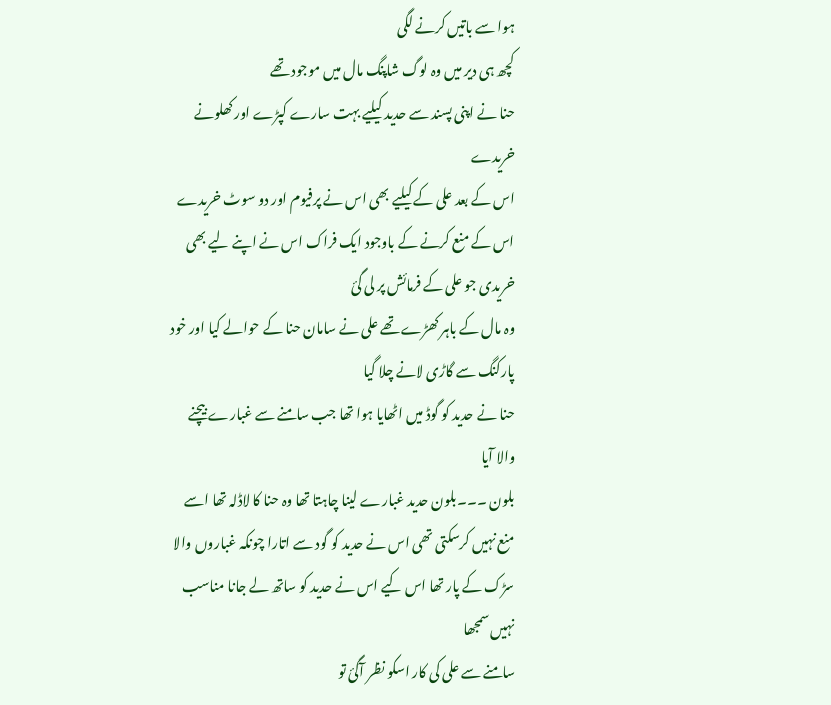ہوا سے باتیں کرنے لگی
کچھ ہی دیر میں وہ لوگ شاپنگ مال میں موجود تھے
حنا نے اپنی پسند سے حدید کیلیے بہت سارے کپڑے اور کھلونے خریدے
اس کے بعد علی کے کیلیے بھی اس نے پرفیوم اور دو سوٹ خریدے اس کے منع کرنے کے باوجود ایک فراک اس نے اپنے لیے بھی خریدی جو علی کے فرمائش پر لی گئ
وہ مال کے باہر کھڑے تھے علی نے سامان حنا کے حوالے کیا اور خود پارکنگ سے گاڑی لانے چلا گیا
حنا نے حدید کو گوڈ میں اٹھایا ہوا تھا جب سامنے سے غبارے بیچنے والا آیا
بلون ۔۔۔بلون حدید غبارے لینا چاہتا تھا وہ حنا کا لاڈلہ تھا اسے منع نہیں کرسکتی تھی اس نے حدید کو گود سے اتارا چونکہ غباروں والا سڑک کے پار تھا اس کیے اس نے حدید کو ساتھ لے جانا مناسب نہیں سمجھا
سامنے سے علی کی کار اسکو نظر آگئ تو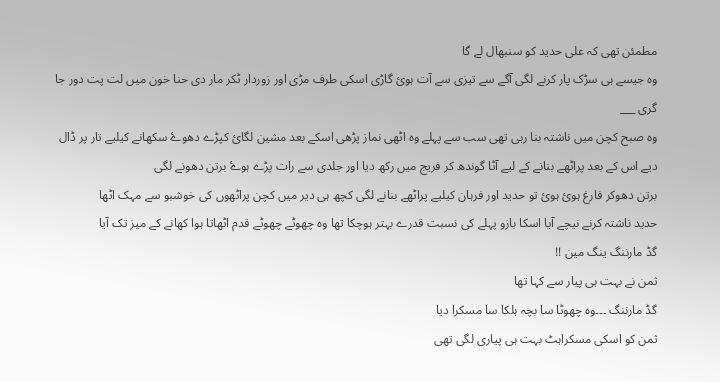مطمئن تھی کہ علی حدید کو سنبھال لے گا
وہ جیسے ہی سڑک پار کرنے لگی آگے سے تیزی سے آت ہوئ گاڑی اسکی طرف مڑی اور زوردار ٹکر مار دی حنا خون میں لت پت دور جا گری ___
وہ صبح کچن میں ناشتہ بنا رہی تھی سب سے پہلے وہ اٹھی نماز پڑھی اسکے بعد مشین لگائ کپڑے دھوۓ سکھانے کیلیے تار پر ڈال دیے اس کے بعد پراٹھے بنانے کے لیے آٹا گوندھ کر فریج میں رکھ دیا اور جلدی سے رات پڑے ہوۓ برتن دھونے لگی
برتن دھوکر فارغ ہوئ ہوئ تو حدید اور فرہان کیلیے پراٹھے بنانے لگی کچھ ہی دیر میں کچن پراٹھوں کی خوشبو سے مہک اٹھا
حدید ناشتہ کرنے نیچے آیا اسکا بازو پہلے کی نسبت قدرے بہتر ہوچکا تھا وہ چھوٹے چھوٹے قدم اٹھاتا ہوا کھانے کے میز تک آیا
گڈ مارننگ ینگ مین !!
ثمن نے بہت ہی پیار سے کہا تھا
گڈ مارننگ ۔۔۔وہ چھوٹا سا بچہ ہلکا سا مسکرا دیا
ثمن کو اسکی مسکراہٹ بہت ہی پیاری لگی تھی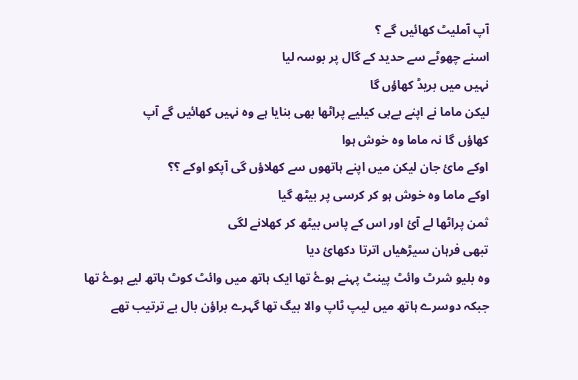آپ آملیٹ کھائیں گے ؟
اسنے چھوٹے سے حدید کے گال پر بوسہ لیا
نہیں میں بریڈ کھاؤں گا
لیکن ماما نے اپنے بےبی کیلیے پراٹھا بھی بنایا ہے وہ نہیں کھائیں گے آپ
کھاؤں گا نہ ماما وہ خوش ہوا
اوکے مائ جان لیکن میں اپنے ہاتھوں سے کھلاؤں گی آپکو اوکے ؟؟
اوکے ماما وہ خوش ہو کر کرسی پر بیٹھ گیا
ثمن پراٹھا لے آئ اور اس کے پاس بیٹھ کر کھلانے لگی
تبھی فرہان سیڑھیاں اترتا دکھائ دیا
وہ بلیو شرٹ وائٹ پینٹ پہنے ہوۓ تھا ایک ہاتھ میں وائٹ کوٹ ہاتھ لیے ہوۓ تھا جبکہ دوسرے ہاتھ میں لیپ ٹاپ والا بیگ تھا گہرے براؤن بال بے ترتیب تھے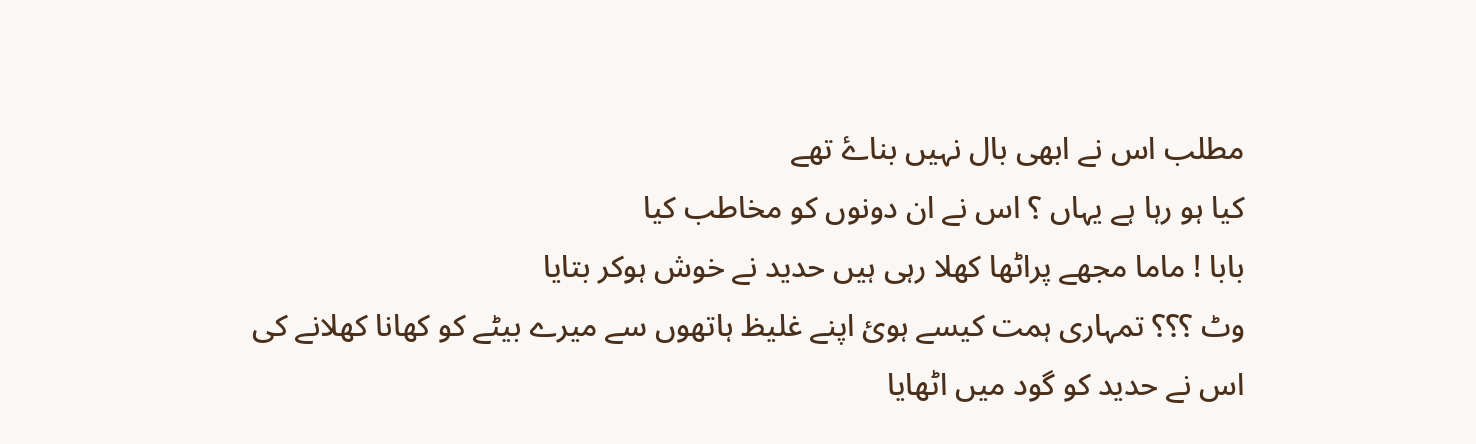مطلب اس نے ابھی بال نہیں بناۓ تھے
کیا ہو رہا ہے یہاں ؟ اس نے ان دونوں کو مخاطب کیا
بابا ! ماما مجھے پراٹھا کھلا رہی ہیں حدید نے خوش ہوکر بتایا
وٹ ؟؟؟ تمہاری ہمت کیسے ہوئ اپنے غلیظ ہاتھوں سے میرے بیٹے کو کھانا کھلانے کی
اس نے حدید کو گود میں اٹھایا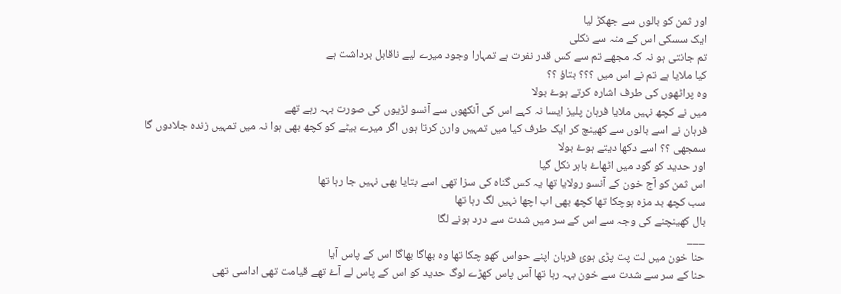اور ثمن کو بالوں سے جھکڑ لیا
ایک سسکی اس کے منہ سے نکلی
تم جانتی ہو نہ کہ مجھے تم سے کس قدر نفرت ہے تمہارا وجود میرے لیے ناقابل برداشت ہے
کیا ملایا ہے تم نے اس میں ؟؟؟ بتاؤ ؟؟
وہ پراٹھوں کی طرف اشارہ کرتے ہوۓ بولا
میں نے کچھ نہیں ملایا فرہان پلیز ایسا نہ کہے اس کی آنکھوں سے آنسو لڑیوں کی صورت بہہ رہے تھے
فرہان نے اسے بالوں سے کھینچ کر ایک طرف کیا میں تمہیں وارن کرتا ہوں اگر میرے بیٹے کو کچھ بھی ہوا نہ میں تمہیں زندہ جلادوں گا سمجھی ؟؟ اسے دکھا دیتے ہوۓ بولا
اور حدید کو گود میں اٹھاۓ باہر نکل گیا
اس ثمن کو آج خون کے آنسو رولایا تھا یہ کس گناہ کی سزا تھی اسے بتایا بھی نہیں جا رہا تھا
سب کچھ بد مزہ ہوچکا تھا کچھ بھی اب اچھا نہیں لگ رہا تھا
بال کھینچنے کی وجہ سے اس کے سر میں شدت سے درد ہونے لگا
___
حنا خون میں لت پت پڑی ہوئ فرہان اپنے حواس کھو چکا تھا وہ بھاگا بھاگا اس کے پاس آیا
حنا کے سر سے شدت سے خون بہہ رہا تھا آس پاس کھڑے لوگ حدید کو اس کے پاس لے آۓ تھے قیامت تھی اداسی تھی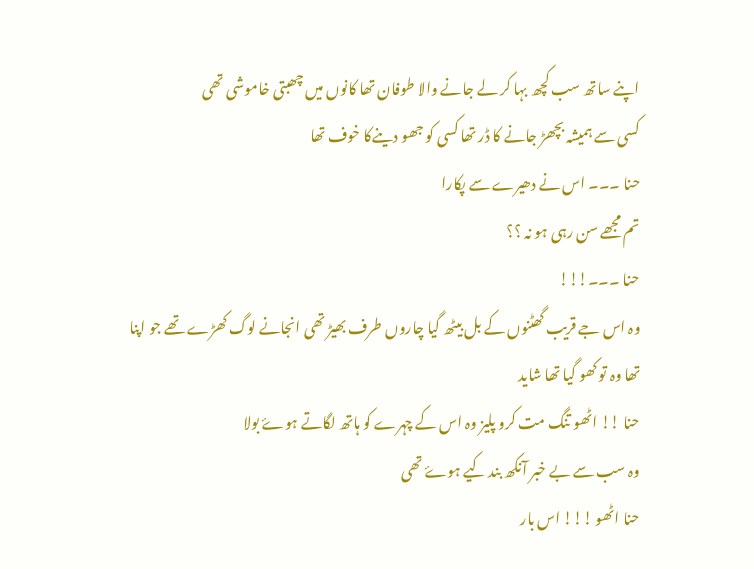اپنے ساتھ سب کچھ بہا کر لے جانے والا طوفان تھا کانوں میں چھبتی خاموشی تھی
کسی سے ہمیشہ بچھڑ جانے کا ڈر تھا کسی کو جھو دینےکا خوف تھا
حنا ۔۔۔ اس نے دھیرے سے پکارا
تم مجھے سن رہی ہو نہ ؟؟
حنا ۔۔۔!!!
وہ اس جے قریب گھٹنوں کے بل بیٹھ گیا چاروں طرف بھیڑ تھی انجانے لوگ کھڑے تھے جو اپنا تھا وہ تو کھو گیا تھا شاید
حنا !! اٹھو تنگ مت کرو پلیز وہ اس کے چہرے کو ہاتھ لگاتے ہوۓ بولا
وہ سب سے بے خبر آنکھ بند کیے ہوۓ تھی
حنا اٹھو !!! اس بار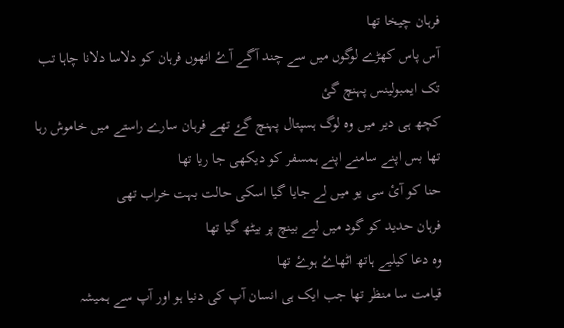فرہان چیخا تھا
آس پاس کھڑے لوگوں میں سے چند آگے آۓ انھوں فرہان کو دلاسا دلانا چاہا تب تک ایمبولینس پہنچ گئ
کچھ ہی دیر میں وہ لوگ ہسپتال پہنچ گۓ تھے فرہان سارے راستے میں خاموش رہا تھا بس اپنے سامنے اپنے ہمسفر کو دیکھی جا ریا تھا
حنا کو آئ سی یو میں لے جایا گیا اسکی حالت بہت خراب تھی
فرہان حدید کو گود میں لیے بینچ پر بیٹھ گیا تھا
وہ دعا کیلیے ہاتھ اٹھاۓ ہوۓ تھا
قیامت سا منظر تھا جب ایک ہی انسان آپ کی دنیا ہو اور آپ سے ہمیشہ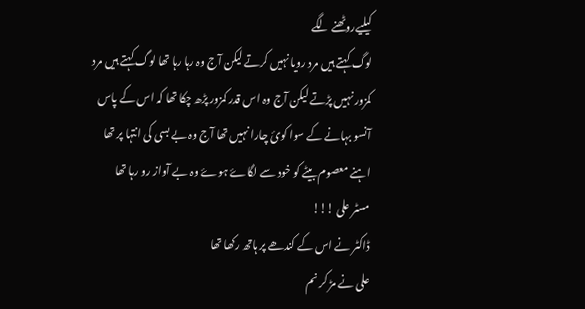کیلیےروٹھنے لگے
لوگ کہتے ہیں مرد رویا نہیں کرتے لیکن آج وہ رہا رہا تھا لوگ کہتے ہیں مرد کمزور نہیں پڑتے لیکن آج وہ اس قدر کمزور پڑھ چکا تھا کہ اس کے پاس آنسو بہانے کے سوا کوئ چارا نہیں تھا آج وہ بے بسی کی انتہا پر تھا اہنے معصوم بیٹے کو خود سے لگاۓ ہوۓ وہ بے آواز رو رہا تھا
مسٹر علی !!!
ڈاکٹر نے اس کے کندھے پر ہاتھ رکھا تھا
علی نے مڑ کر نم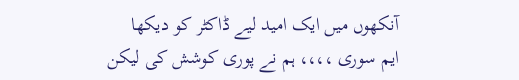آنکھوں میں ایک امید لیے ڈاکٹر کو دیکھا
ایم سوری ،،،، ہم نے پوری کوشش کی لیکن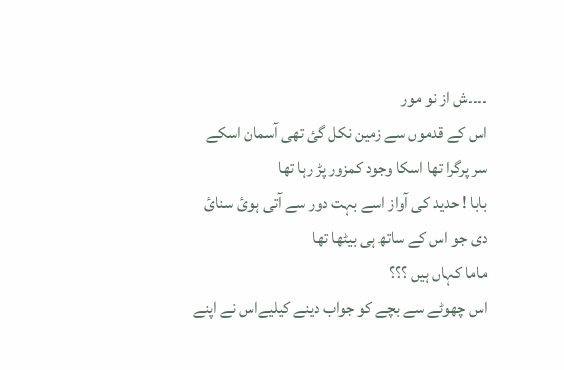۔۔۔۔ش از نو مور
اس کے قدموں سے زمین نکل گئ تھی آسمان اسکے سر پرگرا تھا اسکا وجود کمزور پڑ رہا تھا
بابا ! حدید کی آواز اسے بہت دور سے آتی ہوئ سنائ دی جو اس کے ساتھ ہی بیٹھا تھا
ماما کہاں ہیں ؟؟؟
اس چھوٹے سے بچے کو جواب دینے کیلیےاس نے اپنے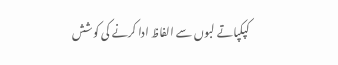کپکپاتے لبوں سے الفاظ ادا کرنے کی کوشش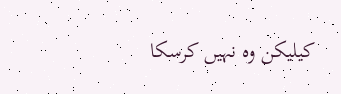کیلیکن وہ نہیں کرسکا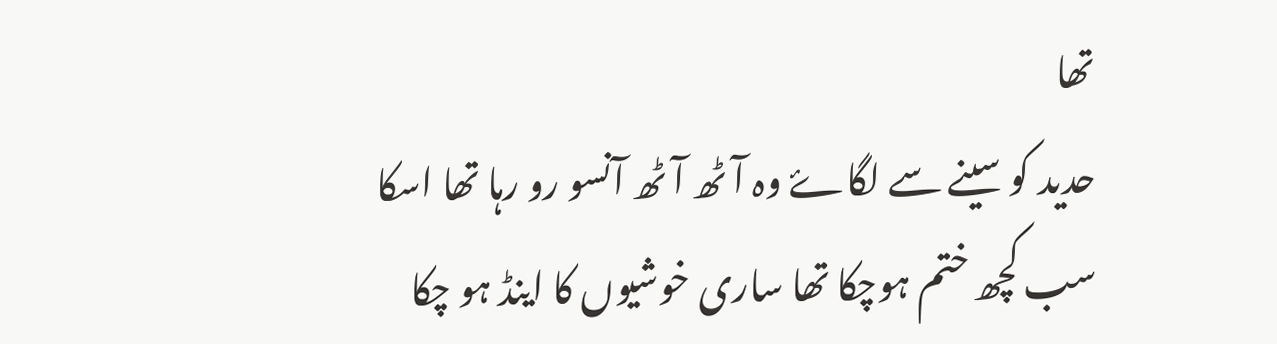تھا
حدید کو سینے سے لگاۓ وہ آٹھ آٹھ آنسو رو رہا تھا اسکا سب کچھ ختم ہوچکا تھا ساری خوشیوں کا اینڈ ہو چکا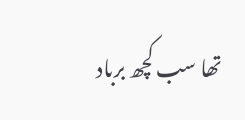تھا سب کچھ برباد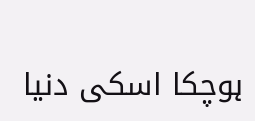ہوچکا اسکی دنیا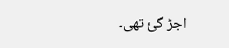اجڑ گئ تھی۔